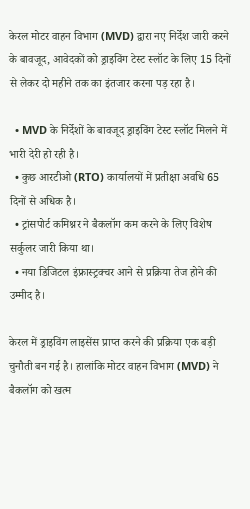केरल मोटर वाहन विभाग (MVD) द्वारा नए निर्देश जारी करने के बावजूद, आवेदकों को ड्राइविंग टेस्ट स्लॉट के लिए 15 दिनों से लेकर दो महीने तक का इंतजार करना पड़ रहा है।

  • MVD के निर्देशों के बावजूद ड्राइविंग टेस्ट स्लॉट मिलने में भारी देरी हो रही है।
  • कुछ आरटीओ (RTO) कार्यालयों में प्रतीक्षा अवधि 65 दिनों से अधिक है।
  • ट्रांसपोर्ट कमिश्नर ने बैकलॉग कम करने के लिए विशेष सर्कुलर जारी किया था।
  • नया डिजिटल इंफ्रास्ट्रक्चर आने से प्रक्रिया तेज होने की उम्मीद है।

केरल में ड्राइविंग लाइसेंस प्राप्त करने की प्रक्रिया एक बड़ी चुनौती बन गई है। हालांकि मोटर वाहन विभाग (MVD) ने बैकलॉग को खत्म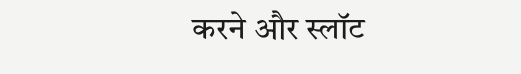करने और स्लॉट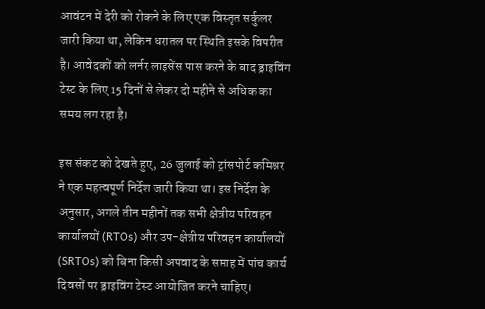आवंटन में देरी को रोकने के लिए एक विस्तृत सर्कुलर जारी किया था, लेकिन धरातल पर स्थिति इसके विपरीत है। आवेदकों को लर्नर लाइसेंस पास करने के बाद ड्राइविंग टेस्ट के लिए 15 दिनों से लेकर दो महीने से अधिक का समय लग रहा है।

इस संकट को देखते हुए, 26 जुलाई को ट्रांसपोर्ट कमिश्नर ने एक महत्वपूर्ण निर्देश जारी किया था। इस निर्देश के अनुसार, अगले तीन महीनों तक सभी क्षेत्रीय परिवहन कार्यालयों (RTOs) और उप-क्षेत्रीय परिवहन कार्यालयों (SRTOs) को बिना किसी अपवाद के सप्ताह में पांच कार्य दिवसों पर ड्राइविंग टेस्ट आयोजित करने चाहिए।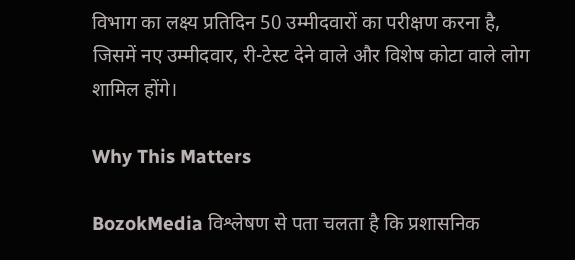विभाग का लक्ष्य प्रतिदिन 50 उम्मीदवारों का परीक्षण करना है, जिसमें नए उम्मीदवार, री-टेस्ट देने वाले और विशेष कोटा वाले लोग शामिल होंगे।

Why This Matters

BozokMedia विश्लेषण से पता चलता है कि प्रशासनिक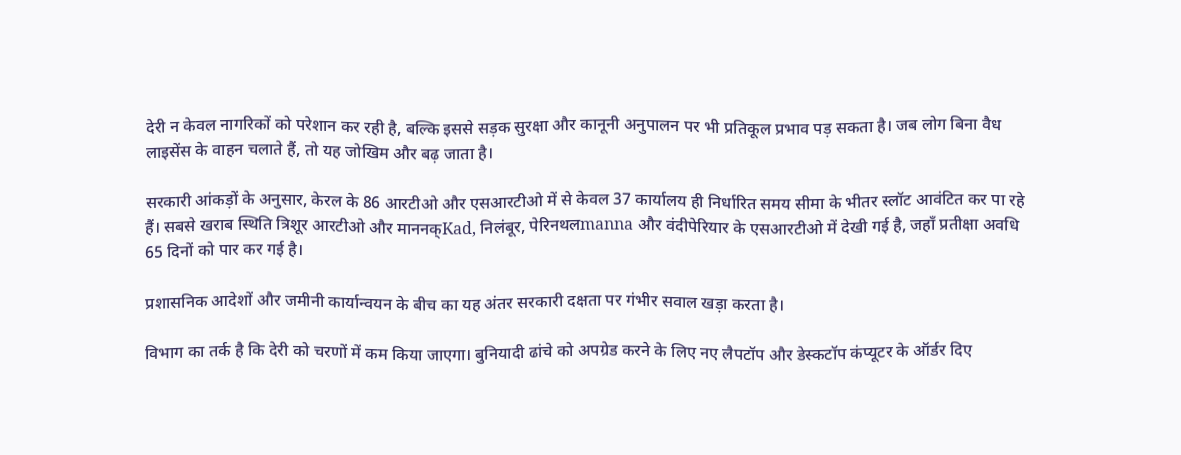देरी न केवल नागरिकों को परेशान कर रही है, बल्कि इससे सड़क सुरक्षा और कानूनी अनुपालन पर भी प्रतिकूल प्रभाव पड़ सकता है। जब लोग बिना वैध लाइसेंस के वाहन चलाते हैं, तो यह जोखिम और बढ़ जाता है।

सरकारी आंकड़ों के अनुसार, केरल के 86 आरटीओ और एसआरटीओ में से केवल 37 कार्यालय ही निर्धारित समय सीमा के भीतर स्लॉट आवंटित कर पा रहे हैं। सबसे खराब स्थिति त्रिशूर आरटीओ और माननक्Kad, निलंबूर, पेरिनथलmanna और वंदीपेरियार के एसआरटीओ में देखी गई है, जहाँ प्रतीक्षा अवधि 65 दिनों को पार कर गई है।

प्रशासनिक आदेशों और जमीनी कार्यान्वयन के बीच का यह अंतर सरकारी दक्षता पर गंभीर सवाल खड़ा करता है।

विभाग का तर्क है कि देरी को चरणों में कम किया जाएगा। बुनियादी ढांचे को अपग्रेड करने के लिए नए लैपटॉप और डेस्कटॉप कंप्यूटर के ऑर्डर दिए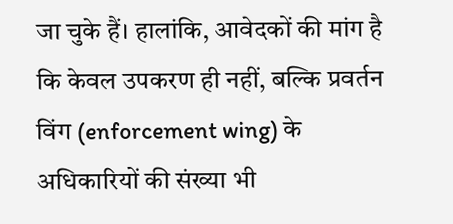जा चुके हैं। हालांकि, आवेदकों की मांग है कि केवल उपकरण ही नहीं, बल्कि प्रवर्तन विंग (enforcement wing) के अधिकारियों की संख्या भी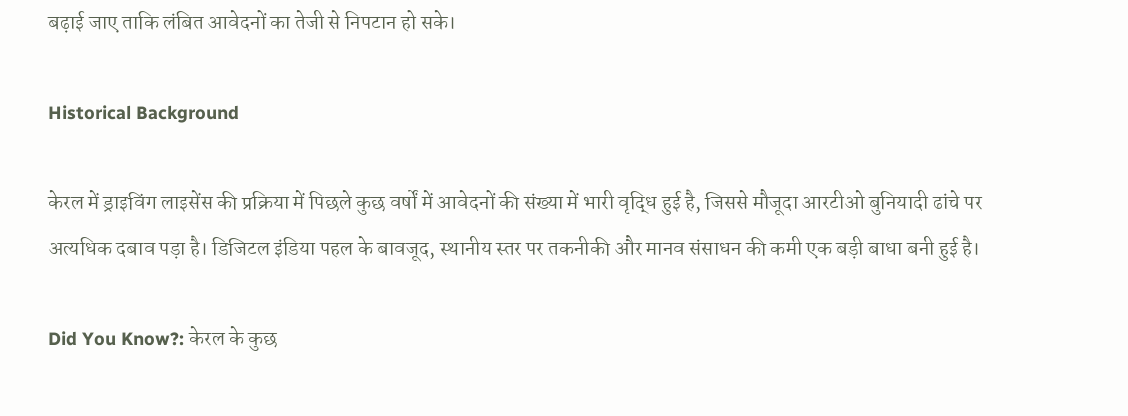बढ़ाई जाए ताकि लंबित आवेदनों का तेजी से निपटान हो सके।

Historical Background

केरल में ड्राइविंग लाइसेंस की प्रक्रिया में पिछले कुछ वर्षों में आवेदनों की संख्या में भारी वृद्धि हुई है, जिससे मौजूदा आरटीओ बुनियादी ढांचे पर अत्यधिक दबाव पड़ा है। डिजिटल इंडिया पहल के बावजूद, स्थानीय स्तर पर तकनीकी और मानव संसाधन की कमी एक बड़ी बाधा बनी हुई है।

Did You Know?: केरल के कुछ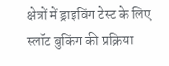क्षेत्रों में ड्राइविंग टेस्ट के लिए स्लॉट बुकिंग की प्रक्रिया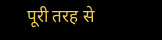पूरी तरह से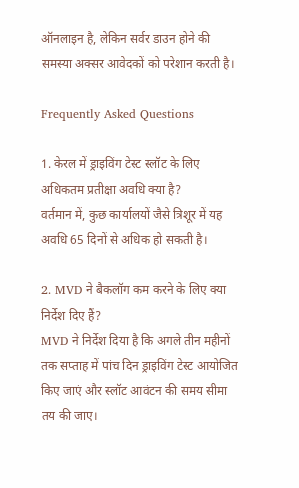ऑनलाइन है, लेकिन सर्वर डाउन होने की समस्या अक्सर आवेदकों को परेशान करती है।

Frequently Asked Questions

1. केरल में ड्राइविंग टेस्ट स्लॉट के लिए अधिकतम प्रतीक्षा अवधि क्या है?
वर्तमान में, कुछ कार्यालयों जैसे त्रिशूर में यह अवधि 65 दिनों से अधिक हो सकती है।

2. MVD ने बैकलॉग कम करने के लिए क्या निर्देश दिए हैं?
MVD ने निर्देश दिया है कि अगले तीन महीनों तक सप्ताह में पांच दिन ड्राइविंग टेस्ट आयोजित किए जाएं और स्लॉट आवंटन की समय सीमा तय की जाए।